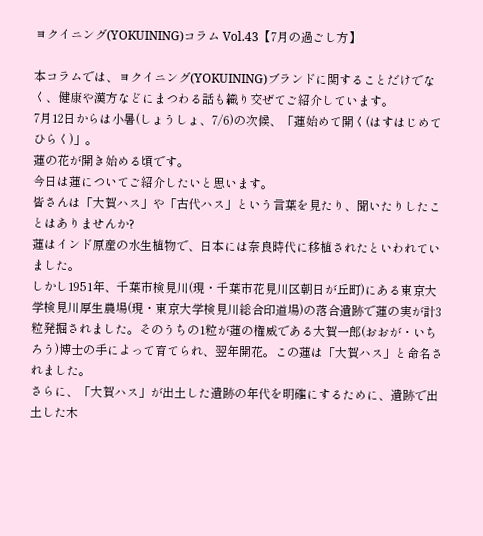ヨクイニング(YOKUINING)コラム Vol.43【7月の過ごし方】

本コラムでは、ヨクイニング(YOKUINING)ブランドに関することだけでなく、健康や漢方などにまつわる話も織り交ぜてご紹介しています。
7月12日からは小暑(しょうしょ、7/6)の次候、「蓮始めて開く(はすはじめてひらく)」。
蓮の花が開き始める頃です。
今日は蓮についてご紹介したいと思います。
皆さんは「大賀ハス」や「古代ハス」という言葉を見たり、聞いたりしたことはありませんか?
蓮はインド原産の水生植物で、日本には奈良時代に移植されたといわれていました。
しかし1951年、千葉市検見川(現・千葉市花見川区朝日が丘町)にある東京大学検見川厚生農場(現・東京大学検見川総合印道場)の落合遺跡で蓮の実が計3粒発掘されました。そのうちの1粒が蓮の権威である大賀一郎(おおが・いちろう)博士の手によって育てられ、翌年開花。この蓮は「大賀ハス」と命名されました。
さらに、「大賀ハス」が出土した遺跡の年代を明確にするために、遺跡で出土した木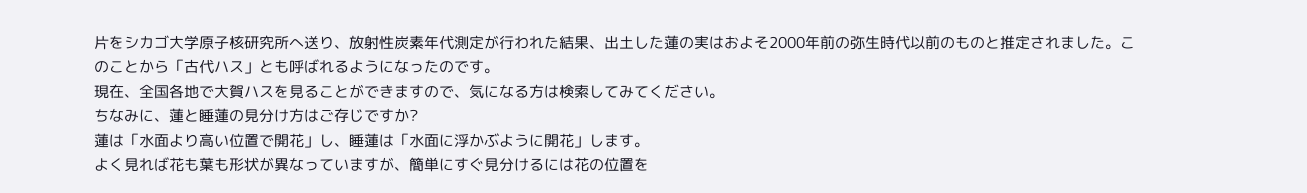片をシカゴ大学原子核研究所へ送り、放射性炭素年代測定が行われた結果、出土した蓮の実はおよそ2000年前の弥生時代以前のものと推定されました。このことから「古代ハス」とも呼ばれるようになったのです。
現在、全国各地で大賀ハスを見ることができますので、気になる方は検索してみてください。
ちなみに、蓮と睡蓮の見分け方はご存じですか?
蓮は「水面より高い位置で開花」し、睡蓮は「水面に浮かぶように開花」します。
よく見れば花も葉も形状が異なっていますが、簡単にすぐ見分けるには花の位置を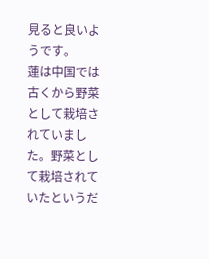見ると良いようです。
蓮は中国では古くから野菜として栽培されていました。野菜として栽培されていたというだ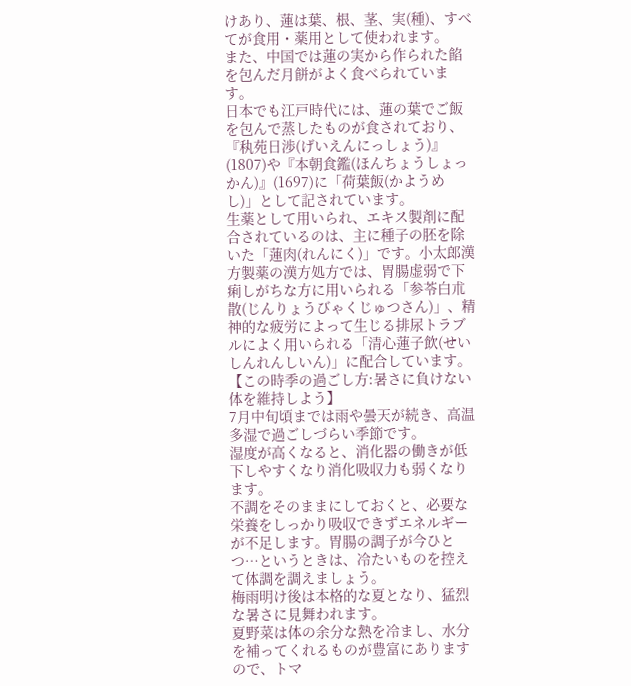けあり、蓮は葉、根、茎、実(種)、すべてが食用・薬用として使われます。
また、中国では蓮の実から作られた餡を包んだ月餅がよく食べられています。
日本でも江戸時代には、蓮の葉でご飯を包んで蒸したものが食されており、『秇苑日渉(げいえんにっしょう)』(1807)や『本朝食鑑(ほんちょうしょっかん)』(1697)に「荷葉飯(かようめし)」として記されています。
生薬として用いられ、エキス製剤に配合されているのは、主に種子の胚を除いた「蓮肉(れんにく)」です。小太郎漢方製薬の漢方処方では、胃腸虚弱で下痢しがちな方に用いられる「参苓白朮散(じんりょうびゃくじゅつさん)」、精神的な疲労によって生じる排尿トラブルによく用いられる「清心蓮子飲(せいしんれんしいん)」に配合しています。
【この時季の過ごし方:暑さに負けない体を維持しよう】
7月中旬頃までは雨や曇天が続き、高温多湿で過ごしづらい季節です。
湿度が高くなると、消化器の働きが低下しやすくなり消化吸収力も弱くなります。
不調をそのままにしておくと、必要な栄養をしっかり吸収できずエネルギーが不足します。胃腸の調子が今ひとつ…というときは、冷たいものを控えて体調を調えましょう。
梅雨明け後は本格的な夏となり、猛烈な暑さに見舞われます。
夏野菜は体の余分な熱を冷まし、水分を補ってくれるものが豊富にありますので、トマ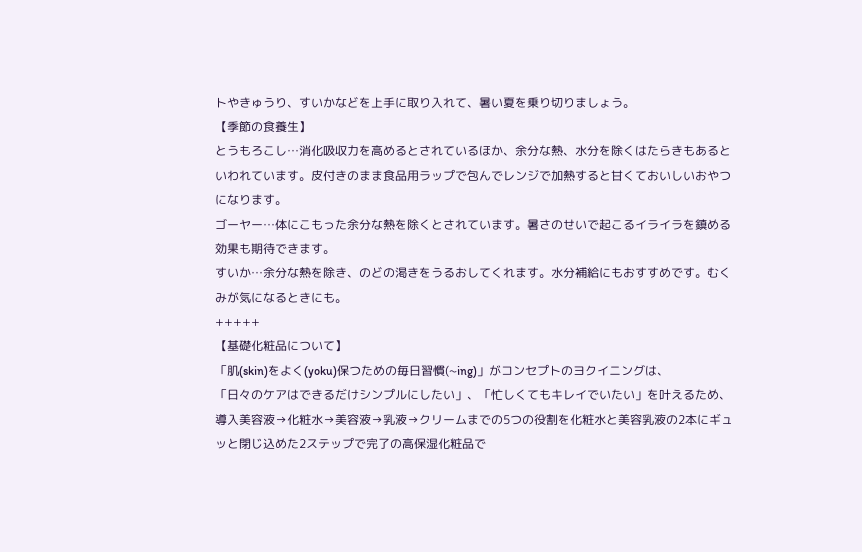トやきゅうり、すいかなどを上手に取り入れて、暑い夏を乗り切りましょう。
【季節の食養生】
とうもろこし…消化吸収力を高めるとされているほか、余分な熱、水分を除くはたらきもあるといわれています。皮付きのまま食品用ラップで包んでレンジで加熱すると甘くておいしいおやつになります。
ゴーヤー…体にこもった余分な熱を除くとされています。暑さのせいで起こるイライラを鎮める効果も期待できます。
すいか…余分な熱を除き、のどの渇きをうるおしてくれます。水分補給にもおすすめです。むくみが気になるときにも。
+++++
【基礎化粧品について】
「肌(skin)をよく(yoku)保つための毎日習慣(~ing)」がコンセプトのヨクイニングは、
「日々のケアはできるだけシンプルにしたい」、「忙しくてもキレイでいたい」を叶えるため、導入美容液→化粧水→美容液→乳液→クリームまでの5つの役割を化粧水と美容乳液の2本にギュッと閉じ込めた2ステップで完了の高保湿化粧品で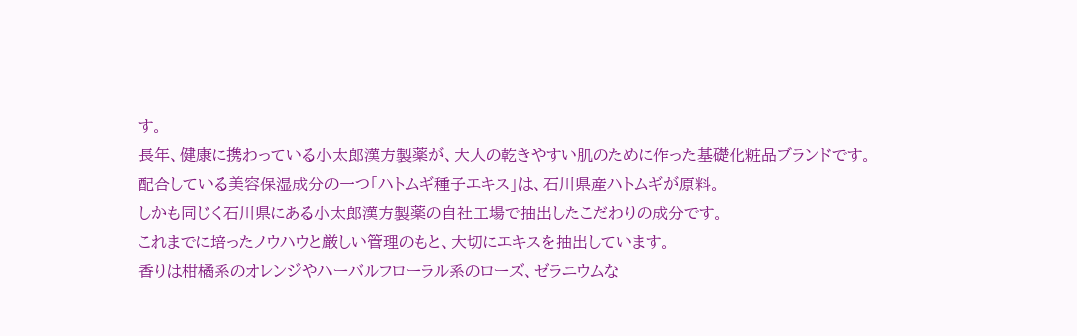す。
長年、健康に携わっている小太郎漢方製薬が、大人の乾きやすい肌のために作った基礎化粧品ブランドです。
配合している美容保湿成分の一つ「ハトムギ種子エキス」は、石川県産ハトムギが原料。
しかも同じく石川県にある小太郎漢方製薬の自社工場で抽出したこだわりの成分です。
これまでに培ったノウハウと厳しい管理のもと、大切にエキスを抽出しています。
香りは柑橘系のオレンジやハーバルフローラル系のローズ、ゼラニウムな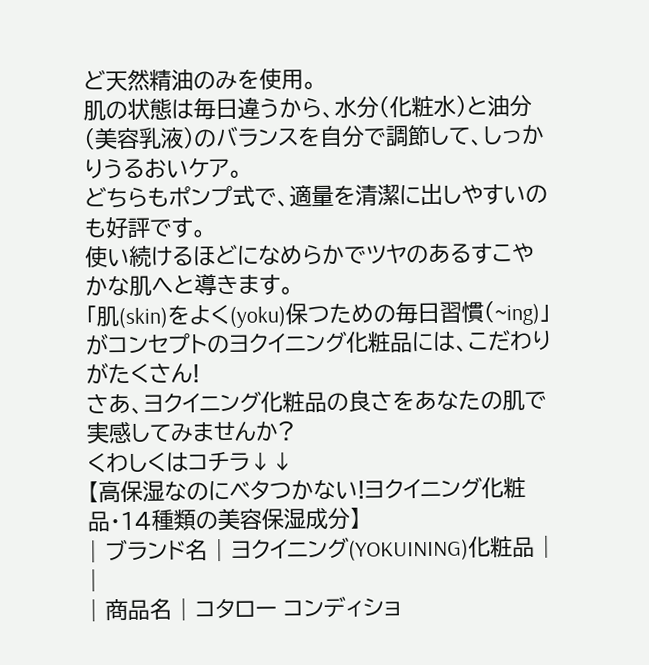ど天然精油のみを使用。
肌の状態は毎日違うから、水分(化粧水)と油分(美容乳液)のバランスを自分で調節して、しっかりうるおいケア。
どちらもポンプ式で、適量を清潔に出しやすいのも好評です。
使い続けるほどになめらかでツヤのあるすこやかな肌へと導きます。
「肌(skin)をよく(yoku)保つための毎日習慣(~ing)」がコンセプトのヨクイニング化粧品には、こだわりがたくさん!
さあ、ヨクイニング化粧品の良さをあなたの肌で実感してみませんか?
くわしくはコチラ↓↓
【高保湿なのにベタつかない!ヨクイニング化粧品・14種類の美容保湿成分】
| ブランド名 | ヨクイニング(YOKUINING)化粧品 | |
| 商品名 | コタロー コンディショ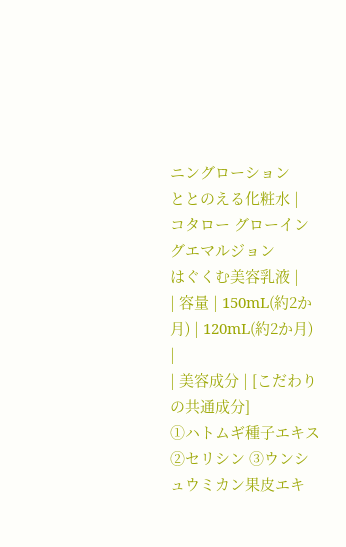ニングローション
ととのえる化粧水 |
コタロー グローイングエマルジョン
はぐくむ美容乳液 |
| 容量 | 150mL(約2か月) | 120mL(約2か月) |
| 美容成分 | [こだわりの共通成分]
①ハトムギ種子エキス ②セリシン ③ウンシュウミカン果皮エキ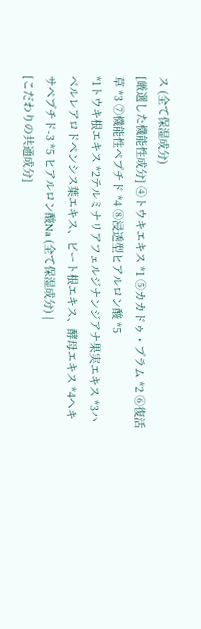ス (全て保湿成分)
[厳選した機能性成分] ④トウキエキス *1 ⑤カカドゥ・プラム *2 ⑥復活草 *3 ⑦機能性ペプチド *4 ⑧浸透型ヒアルロン酸 *5
*1トウキ根エキス *2テルミナリアフェルジナンジアナ果実エキス *3ハベルレアロドペンシス葉エキス、ビート根エキス、酵母エキス *4ヘキサペプチド-3 *5 ヒアルロン酸Na (全て保湿成分) |
[こだわりの共通成分]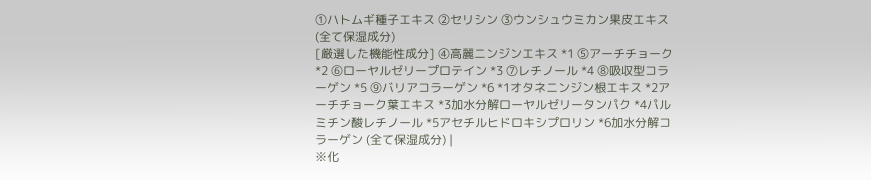①ハトムギ種子エキス ②セリシン ③ウンシュウミカン果皮エキス (全て保湿成分)
[厳選した機能性成分] ④高麗ニンジンエキス *1 ⑤アーチチョーク *2 ⑥ローヤルゼリープロテイン *3 ⑦レチノール *4 ⑧吸収型コラーゲン *5 ⑨バリアコラーゲン *6 *1オタネニンジン根エキス *2アーチチョーク葉エキス *3加水分解ローヤルゼリータンパク *4パルミチン酸レチノール *5アセチルヒドロキシプロリン *6加水分解コラーゲン (全て保湿成分) |
※化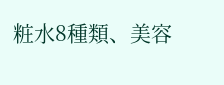粧水8種類、美容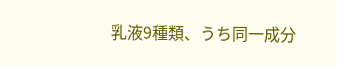乳液9種類、うち同一成分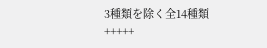3種類を除く全14種類
+++++